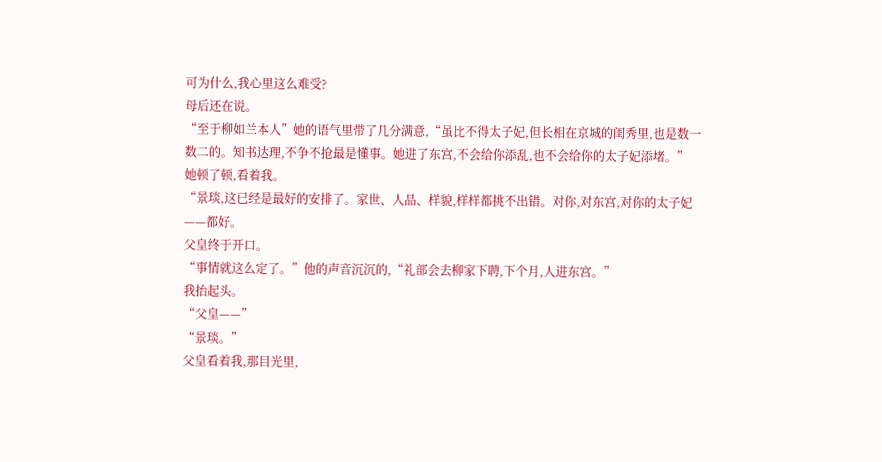可为什么,我心里这么难受?
母后还在说。
“至于柳如兰本人”她的语气里带了几分满意,“虽比不得太子妃,但长相在京城的闺秀里,也是数一数二的。知书达理,不争不抢最是懂事。她进了东宫,不会给你添乱,也不会给你的太子妃添堵。”
她顿了顿,看着我。
“景琰,这已经是最好的安排了。家世、人品、样貌,样样都挑不出错。对你,对东宫,对你的太子妃——都好。
父皇终于开口。
“事情就这么定了。”他的声音沉沉的,“礼部会去柳家下聘,下个月,人进东宫。”
我抬起头。
“父皇——”
“景琰。”
父皇看着我,那目光里,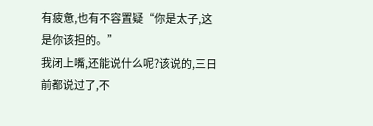有疲惫,也有不容置疑“你是太子,这是你该担的。”
我闭上嘴,还能说什么呢?该说的,三日前都说过了,不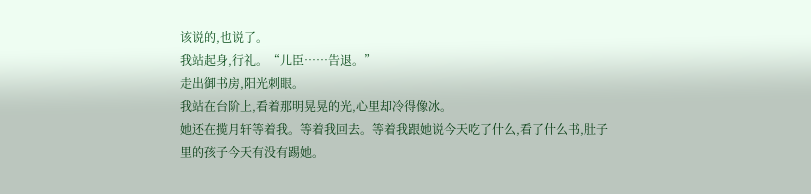该说的,也说了。
我站起身,行礼。“儿臣……告退。”
走出御书房,阳光刺眼。
我站在台阶上,看着那明晃晃的光,心里却冷得像冰。
她还在揽月轩等着我。等着我回去。等着我跟她说今天吃了什么,看了什么书,肚子里的孩子今天有没有踢她。